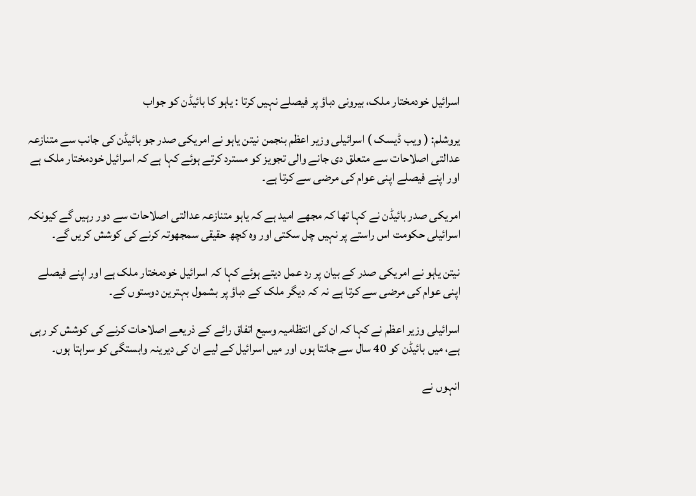اسرائیل خودمختار ملک، بیرونی دباؤ پر فیصلے نہیں کرتا : یاہو کا بائیڈن کو جواب

یروشلم: ( ویب ڈیسک ) اسرائیلی وزیر اعظم بنجمن نیتن یاہو نے امریکی صدر جو بائیڈن کی جانب سے متنازعہ عدالتی اصلاحات سے متعلق دی جانے والی تجویز کو مسترد کرتے ہوئے کہا ہے کہ اسرائیل خودمختار ملک ہے اور اپنے فیصلے اپنی عوام کی مرضی سے کرتا ہے۔

امریکی صدر بائیڈن نے کہا تھا کہ مجھے امید ہے کہ یاہو متنازعہ عدالتی اصلاحات سے دور رہیں گے کیونکہ اسرائیلی حکومت اس راستے پر نہیں چل سکتی اور وہ کچھ حقیقی سمجھوتہ کرنے کی کوشش کریں گے۔

نیتن یاہو نے امریکی صدر کے بیان پر رد عمل دیتے ہوئے کہا کہ اسرائیل خودمختار ملک ہے اور اپنے فیصلے اپنی عوام کی مرضی سے کرتا ہے نہ کہ دیگر ملک کے دباؤ پر بشمول بہترین دوستوں کے۔

اسرائیلی وزیر اعظم نے کہا کہ ان کی انتظامیہ وسیع اتفاق رائے کے ذریعے اصلاحات کرنے کی کوشش کر رہی ہے، میں بائیڈن کو 40 سال سے جانتا ہوں اور میں اسرائیل کے لیے ان کی دیرینہ وابستگی کو سراہتا ہوں۔

انہوں نے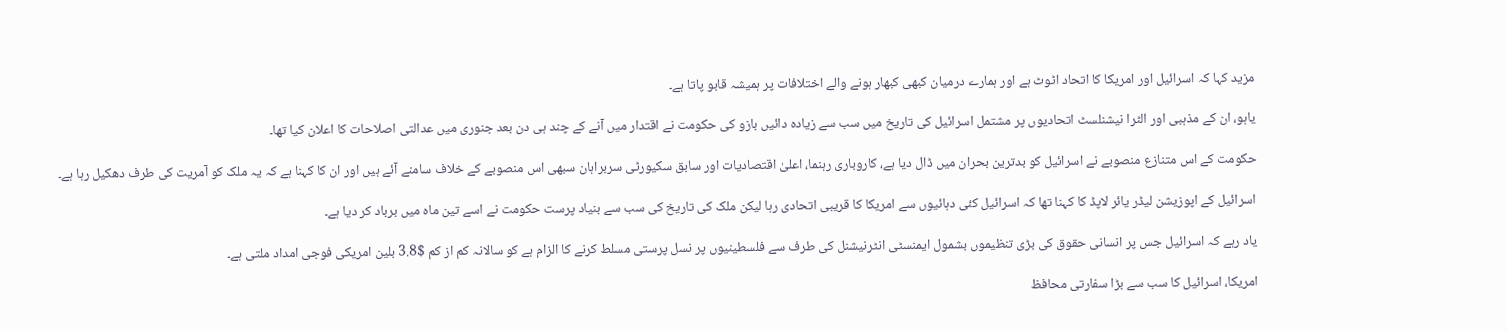مزید کہا کہ اسرائیل اور امریکا کا اتحاد اٹوٹ ہے اور ہمارے درمیان کبھی کبھار ہونے والے اختلافات پر ہمیشہ قابو پاتا ہے۔

یاہو، ان کے مذہبی اور الٹرا نیشنلسٹ اتحادیوں پر مشتمل اسرائیل کی تاریخ میں سب سے زیادہ دائیں بازو کی حکومت نے اقتدار میں آنے کے چند ہی دن بعد جنوری میں عدالتی اصلاحات کا اعلان کیا تھا۔

حکومت کے اس متنازع منصوبے نے اسرائیل کو بدترین بحران میں ڈال دیا ہے، کاروباری رہنما، اعلیٰ اقتصادیات اور سابق سکیورٹی سربراہان سبھی اس منصوبے کے خلاف سامنے آئے ہیں اور ان کا کہنا ہے کہ یہ ملک کو آمریت کی طرف دھکیل رہا ہے۔

اسرائیل کے اپوزیشن لیڈر یائر لاپڈ کا کہنا تھا کہ اسرائیل کئی دہائیوں سے امریکا کا قریبی اتحادی رہا لیکن ملک کی تاریخ کی سب سے بنیاد پرست حکومت نے اسے تین ماہ میں برباد کر دیا ہے۔

یاد رہے کہ اسرائیل جس پر انسانی حقوق کی بڑی تنظیموں بشمول ایمنسٹی انٹرنیشنل کی طرف سے فلسطینیوں پر نسل پرستی مسلط کرنے کا الزام ہے کو سالانہ کم از کم $3.8 بلین امریکی فوجی امداد ملتی ہے۔

امریکا، اسرائیل کا سب سے بڑا سفارتی محافظ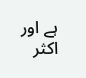ہے اور اکثر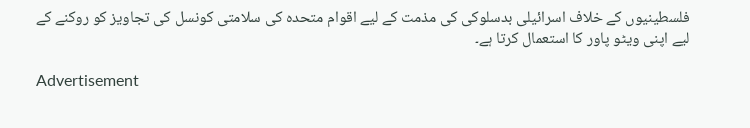فلسطینیوں کے خلاف اسرائیلی بدسلوکی کی مذمت کے لیے اقوام متحدہ کی سلامتی کونسل کی تجاویز کو روکنے کے لیے اپنی ویٹو پاور کا استعمال کرتا ہے۔

Advertisement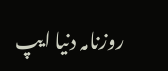روزنامہ دنیا ایپ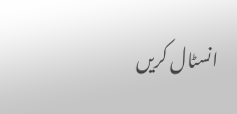انسٹال کریں